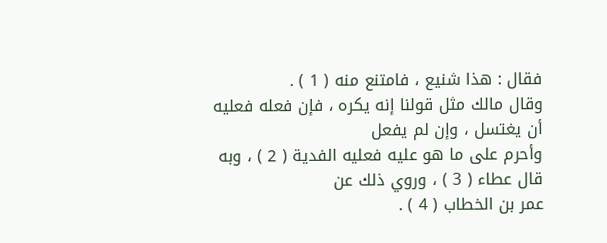فقال : هذا شنيع ، فامتنع منه ( 1 ) .
وقال مالك مثل قولنا إنه يكره ، فإن فعله فعليه أن يغتسل ، وإن لم يفعل
وأحرم على ما هو عليه فعليه الفدية ( 2 ) ، وبه قال عطاء ( 3 ) ، وروي ذلك عن
عمر بن الخطاب ( 4 ) .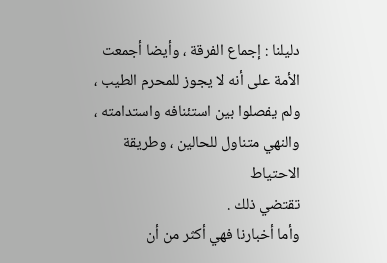دليلنا : إجماع الفرقة ، وأيضا أجمعت الأمة على أنه لا يجوز للمحرم الطيب ،
ولم يفصلوا بين استئنافه واستدامته ، والنهي متناول للحالين ، وطريقة الاحتياط
تقتضي ذلك .
وأما أخبارنا فهي أكثر من أن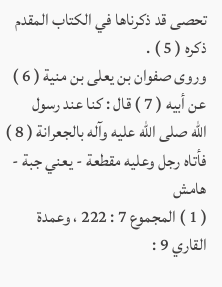تحصى قد ذكرناها في الكتاب المقدم
ذكره ( 5 ) .
وروى صفوان بن يعلى بن منية ( 6 ) عن أبيه ( 7 ) قال : كنا عند رسول
الله صلى الله عليه وآله بالجعرانة ( 8 ) فأتاه رجل وعليه مقطعة - يعني جبة -
هامش
( 1 ) المجموع 7 : 222 ، وعمدة القاري 9 :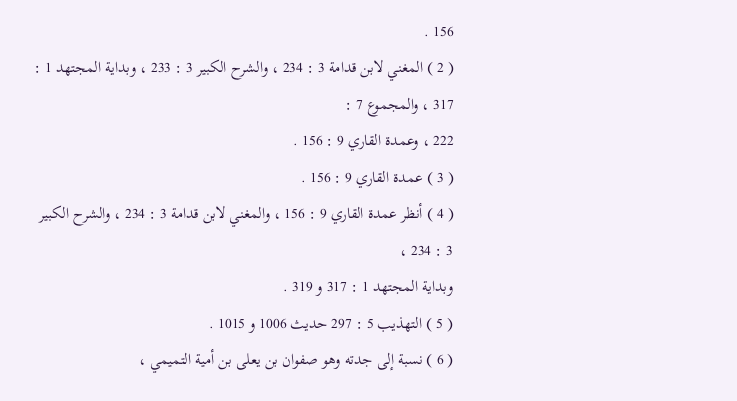156 .
( 2 ) المغني لابن قدامة 3 : 234 ، والشرح الكبير 3 : 233 ، وبداية المجتهد 1 : 317 ، والمجموع 7 :
222 ، وعمدة القاري 9 : 156 .
( 3 ) عمدة القاري 9 : 156 .
( 4 ) أنظر عمدة القاري 9 : 156 ، والمغني لابن قدامة 3 : 234 ، والشرح الكبير 3 : 234 ،
وبداية المجتهد 1 : 317 و 319 .
( 5 ) التهذيب 5 : 297 حديث 1006 و 1015 .
( 6 ) نسبة إلى جدته وهو صفوان بن يعلى بن أمية التميمي ،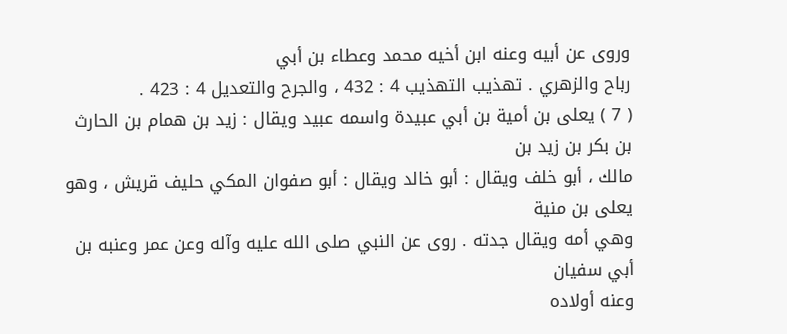وروى عن أبيه وعنه ابن أخيه محمد وعطاء بن أبي
رباح والزهري . تهذيب التهذيب 4 : 432 ، والجرح والتعديل 4 : 423 .
( 7 ) يعلى بن أمية بن أبي عبيدة واسمه عبيد ويقال : زيد بن همام بن الحارث بن بكر بن زيد بن
مالك ، أبو خلف ويقال : أبو خالد ويقال : أبو صفوان المكي حليف قريش ، وهو يعلى بن منية
وهي أمه ويقال جدته . روى عن النبي صلى الله عليه وآله وعن عمر وعنبه بن أبي سفيان
وعنه أولاده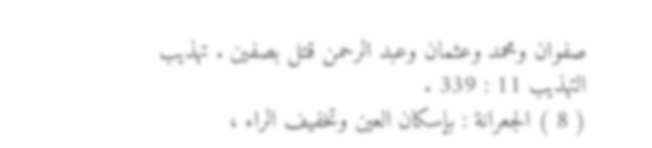صفوان ومحمد وعثمان وعبد الرحمن قتل بصفين . تهذيب التهذيب 11 : 339 .
( 8 ) الجعرانة : بإسكان العين وتخفيف الراء ،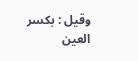وقيل : بكسر العين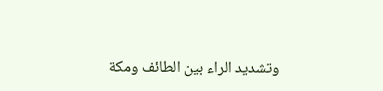وتشديد الراء بين الطائف ومكة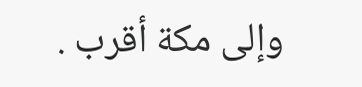وإلى مكة أقرب .